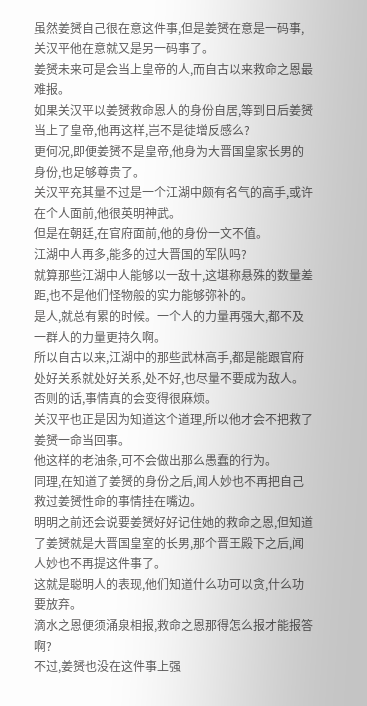虽然姜赟自己很在意这件事,但是姜赟在意是一码事,关汉平他在意就又是另一码事了。
姜赟未来可是会当上皇帝的人,而自古以来救命之恩最难报。
如果关汉平以姜赟救命恩人的身份自居,等到日后姜赟当上了皇帝,他再这样,岂不是徒增反感么?
更何况,即便姜赟不是皇帝,他身为大晋国皇家长男的身份,也足够尊贵了。
关汉平充其量不过是一个江湖中颇有名气的高手,或许在个人面前,他很英明神武。
但是在朝廷,在官府面前,他的身份一文不值。
江湖中人再多,能多的过大晋国的军队吗?
就算那些江湖中人能够以一敌十,这堪称悬殊的数量差距,也不是他们怪物般的实力能够弥补的。
是人,就总有累的时候。一个人的力量再强大,都不及一群人的力量更持久啊。
所以自古以来,江湖中的那些武林高手,都是能跟官府处好关系就处好关系,处不好,也尽量不要成为敌人。
否则的话,事情真的会变得很麻烦。
关汉平也正是因为知道这个道理,所以他才会不把救了姜赟一命当回事。
他这样的老油条,可不会做出那么愚蠢的行为。
同理,在知道了姜赟的身份之后,闻人妙也不再把自己救过姜赟性命的事情挂在嘴边。
明明之前还会说要姜赟好好记住她的救命之恩,但知道了姜赟就是大晋国皇室的长男,那个晋王殿下之后,闻人妙也不再提这件事了。
这就是聪明人的表现,他们知道什么功可以贪,什么功要放弃。
滴水之恩便须涌泉相报,救命之恩那得怎么报才能报答啊?
不过,姜赟也没在这件事上强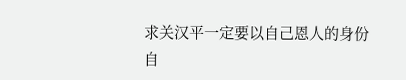求关汉平一定要以自己恩人的身份自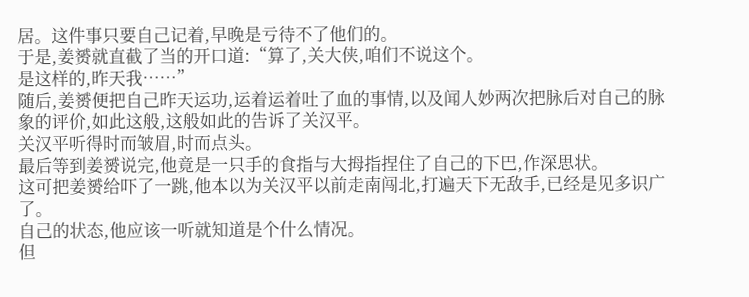居。这件事只要自己记着,早晚是亏待不了他们的。
于是,姜赟就直截了当的开口道:“算了,关大侠,咱们不说这个。
是这样的,昨天我……”
随后,姜赟便把自己昨天运功,运着运着吐了血的事情,以及闻人妙两次把脉后对自己的脉象的评价,如此这般,这般如此的告诉了关汉平。
关汉平听得时而皱眉,时而点头。
最后等到姜赟说完,他竟是一只手的食指与大拇指捏住了自己的下巴,作深思状。
这可把姜赟给吓了一跳,他本以为关汉平以前走南闯北,打遍天下无敌手,已经是见多识广了。
自己的状态,他应该一听就知道是个什么情况。
但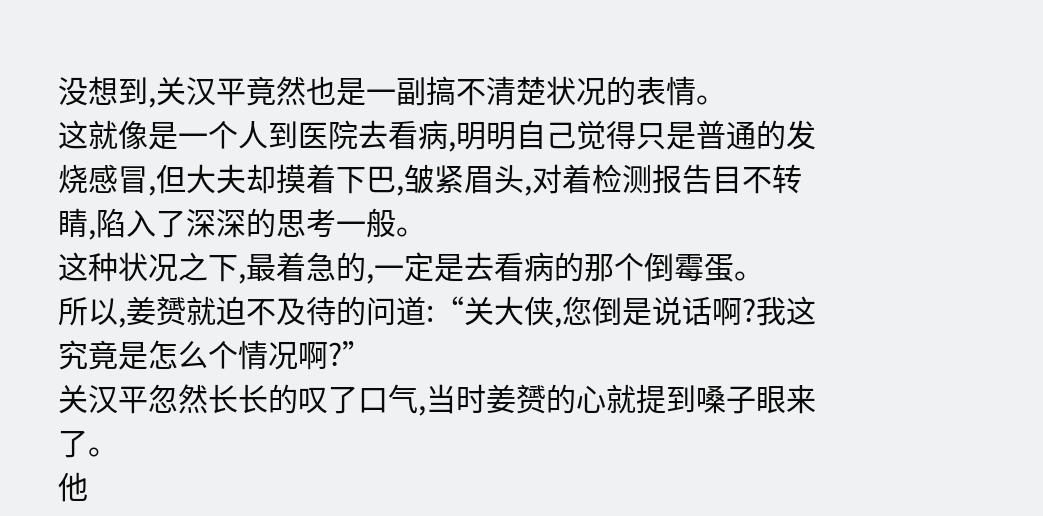没想到,关汉平竟然也是一副搞不清楚状况的表情。
这就像是一个人到医院去看病,明明自己觉得只是普通的发烧感冒,但大夫却摸着下巴,皱紧眉头,对着检测报告目不转睛,陷入了深深的思考一般。
这种状况之下,最着急的,一定是去看病的那个倒霉蛋。
所以,姜赟就迫不及待的问道:“关大侠,您倒是说话啊?我这究竟是怎么个情况啊?”
关汉平忽然长长的叹了口气,当时姜赟的心就提到嗓子眼来了。
他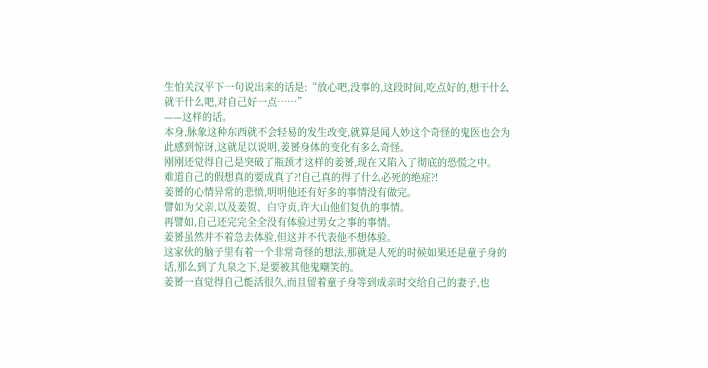生怕关汉平下一句说出来的话是:“放心吧,没事的,这段时间,吃点好的,想干什么就干什么吧,对自己好一点……”
——这样的话。
本身,脉象这种东西就不会轻易的发生改变,就算是闻人妙这个奇怪的鬼医也会为此感到惊讶,这就足以说明,姜赟身体的变化有多么奇怪。
刚刚还觉得自己是突破了瓶颈才这样的姜赟,现在又陷入了彻底的恐慌之中。
难道自己的假想真的要成真了?!自己真的得了什么必死的绝症?!
姜赟的心情异常的悲愤,明明他还有好多的事情没有做完。
譬如为父亲,以及姜贺、白守贞,许大山他们复仇的事情。
再譬如,自己还完完全全没有体验过男女之事的事情。
姜赟虽然并不着急去体验,但这并不代表他不想体验。
这家伙的脑子里有着一个非常奇怪的想法,那就是人死的时候如果还是童子身的话,那么到了九泉之下,是要被其他鬼嘲笑的。
姜赟一直觉得自己能活很久,而且留着童子身等到成亲时交给自己的妻子,也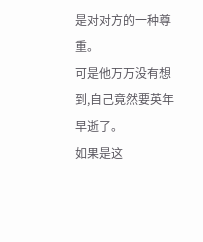是对对方的一种尊重。
可是他万万没有想到,自己竟然要英年早逝了。
如果是这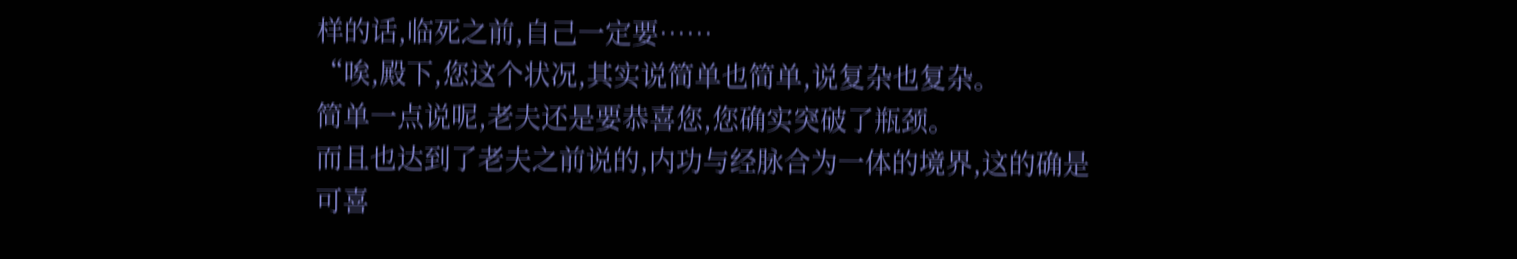样的话,临死之前,自己一定要……
“唉,殿下,您这个状况,其实说简单也简单,说复杂也复杂。
简单一点说呢,老夫还是要恭喜您,您确实突破了瓶颈。
而且也达到了老夫之前说的,内功与经脉合为一体的境界,这的确是可喜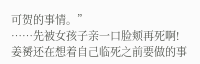可贺的事情。”
……先被女孩子亲一口脸颊再死啊!
姜赟还在想着自己临死之前要做的事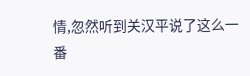情,忽然听到关汉平说了这么一番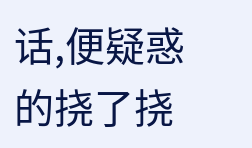话,便疑惑的挠了挠